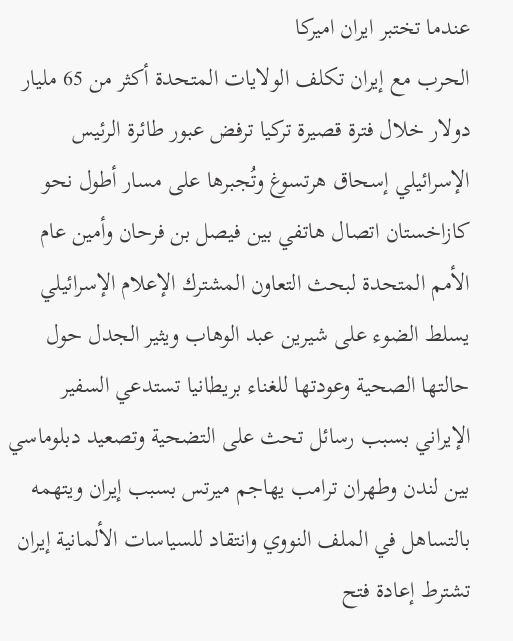عندما تختبر ايران اميركا
الحرب مع إيران تكلف الولايات المتحدة أكثر من 65 مليار دولار خلال فترة قصيرة تركيا ترفض عبور طائرة الرئيس الإسرائيلي إسحاق هرتسوغ وتُجبرها على مسار أطول نحو كازاخستان اتصال هاتفي بين فيصل بن فرحان وأمين عام الأمم المتحدة لبحث التعاون المشترك الإعلام الإسرائيلي يسلط الضوء على شيرين عبد الوهاب ويثير الجدل حول حالتها الصحية وعودتها للغناء بريطانيا تستدعي السفير الإيراني بسبب رسائل تحث على التضحية وتصعيد دبلوماسي بين لندن وطهران ترامب يهاجم ميرتس بسبب إيران ويتهمه بالتساهل في الملف النووي وانتقاد للسياسات الألمانية إيران تشترط إعادة فتح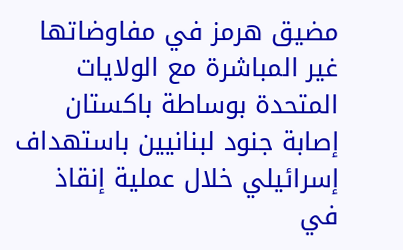مضيق هرمز في مفاوضاتها غير المباشرة مع الولايات المتحدة بوساطة باكستان إصابة جنود لبنانيين باستهداف إسرائيلي خلال عملية إنقاذ في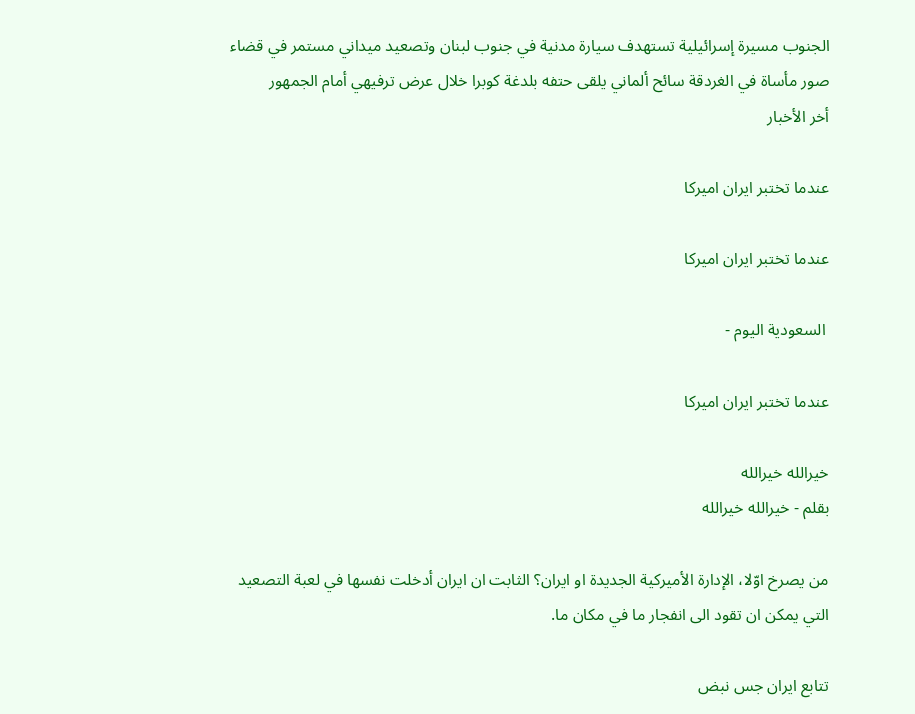الجنوب مسيرة إسرائيلية تستهدف سيارة مدنية في جنوب لبنان وتصعيد ميداني مستمر في قضاء صور مأساة في الغردقة سائح ألماني يلقى حتفه بلدغة كوبرا خلال عرض ترفيهي أمام الجمهور
أخر الأخبار

عندما تختبر ايران اميركا

عندما تختبر ايران اميركا

 السعودية اليوم -

عندما تختبر ايران اميركا

خيرالله خيرالله
بقلم - خيرالله خيرالله

من يصرخ اوّلا، الإدارة الأميركية الجديدة او ايران؟ الثابت ان ايران أدخلت نفسها في لعبة التصعيد التي يمكن ان تقود الى انفجار ما في مكان ما.

تتابع ايران جس نبض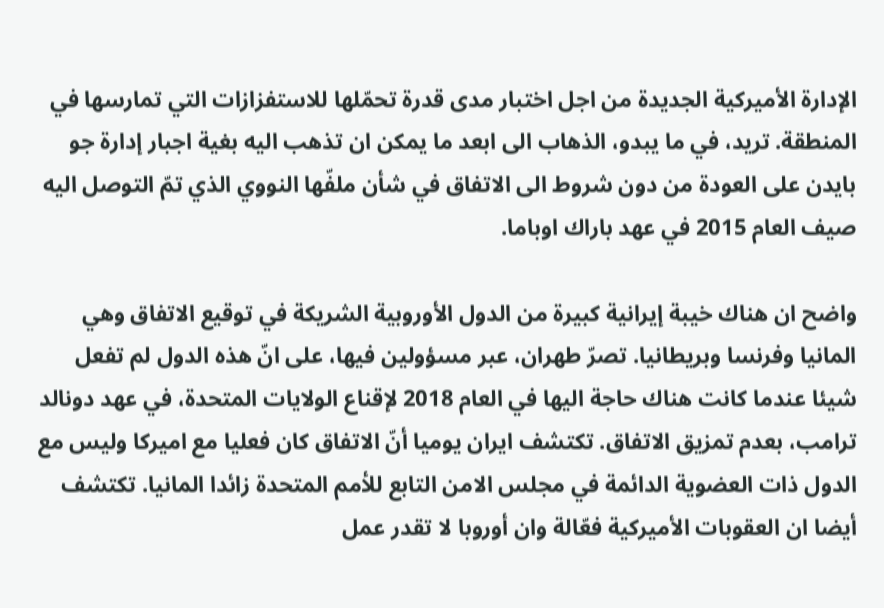الإدارة الأميركية الجديدة من اجل اختبار مدى قدرة تحمّلها للاستفزازات التي تمارسها في المنطقة. تريد، في ما يبدو، الذهاب الى ابعد ما يمكن ان تذهب اليه بغية اجبار إدارة جو بايدن على العودة من دون شروط الى الاتفاق في شأن ملفّها النووي الذي تمّ التوصل اليه صيف العام 2015 في عهد باراك اوباما.

واضح ان هناك خيبة إيرانية كبيرة من الدول الأوروبية الشريكة في توقيع الاتفاق وهي المانيا وفرنسا وبريطانيا. تصرّ طهران، عبر مسؤولين فيها، على انّ هذه الدول لم تفعل شيئا عندما كانت هناك حاجة اليها في العام 2018 لإقناع الولايات المتحدة، في عهد دونالد ترامب، بعدم تمزيق الاتفاق. تكتشف ايران يوميا أنّ الاتفاق كان فعليا مع اميركا وليس مع الدول ذات العضوية الدائمة في مجلس الامن التابع للأمم المتحدة زائدا المانيا. تكتشف أيضا ان العقوبات الأميركية فعّالة وان أوروبا لا تقدر عمل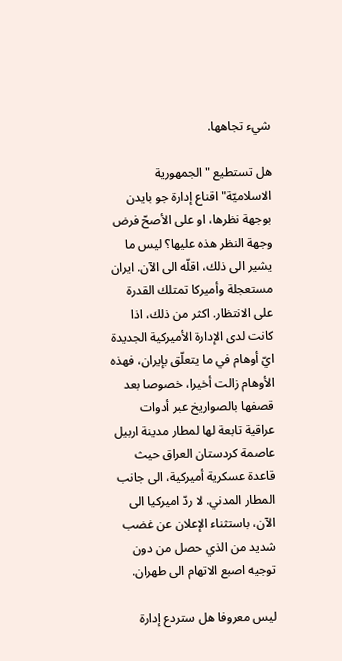شيء تجاهها.

هل تستطيع "الجمهورية الاسلاميّة" اقناع إدارة جو بايدن بوجهة نظرها، او على الأصحّ فرض وجهة النظر هذه عليها؟ ليس ما يشير الى ذلك، اقلّه الى الآن. ايران مستعجلة وأميركا تمتلك القدرة على الانتظار. اكثر من ذلك، اذا كانت لدى الإدارة الأميركية الجديدة ايّ أوهام في ما يتعلّق بإيران، فهذه الأوهام زالت أخيرا، خصوصا بعد قصفها بالصواريخ عبر أدوات عراقية تابعة لها لمطار مدينة اربيل عاصمة كردستان العراق حيث قاعدة عسكرية أميركية، الى جانب المطار المدني. لا ردّ اميركيا الى الآن، باستثناء الإعلان عن غضب شديد من الذي حصل من دون توجيه اصبع الاتهام الى طهران.

ليس معروفا هل ستردع إدارة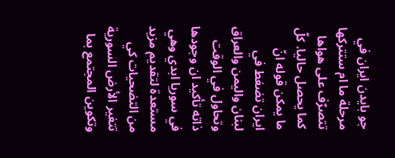جو بايدن ايران في مرحلة ما ام ستتركها تتصرّف على هواها كما يحصل حاليا. كلّ ما يمكن قوله انّ ايران تضغط في لبنان واليمن والعراق وتحاول في الوقت ذاته تأكيد ان وجودها في سوريا ابدي وهي مستعدة لتقديم مزيد من التضحيات كي تتغير الأرض السورية وتكوين المجتمع بما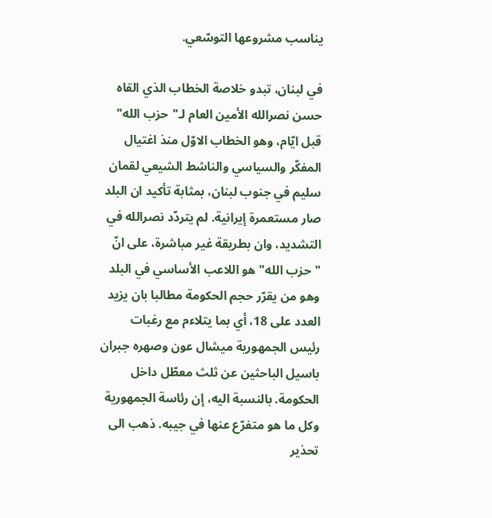يناسب مشروعها التوسّعي.

في لبنان، تبدو خلاصة الخطاب الذي القاه حسن نصرالله الأمين العام لـ"حزب الله" قبل ايّام، وهو الخطاب الاوّل منذ اغتيال المفكّر والسياسي والناشط الشيعي لقمان سليم في جنوب لبنان، بمثابة تأكيد ان البلد صار مستعمرة إيرانية. لم يتردّد نصرالله في التشديد، وان بطريقة غير مباشرة، على انّ "حزب الله" هو اللاعب الأساسي في البلد وهو من يقرّر حجم الحكومة مطالبا بان يزيد العدد على 18، أي بما يتلاءم مع رغبات رئيس الجمهورية ميشال عون وصهره جبران باسيل الباحثين عن ثلث معطّل داخل الحكومة. بالنسبة اليه، إن رئاسة الجمهورية وكل ما هو متفرّع عنها في جيبه. ذهب الى تحذير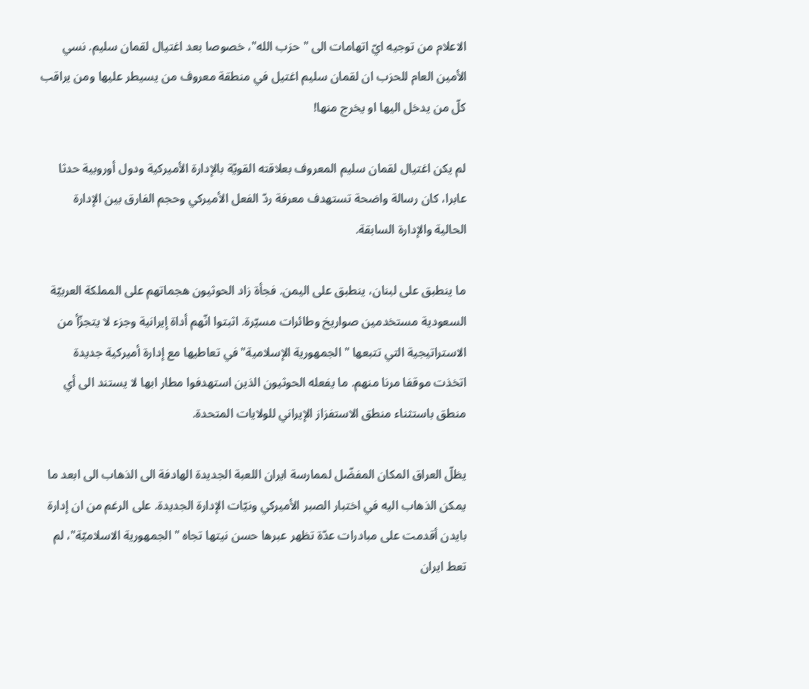الاعلام من توجيه ايّ اتهامات الى "حزب الله"، خصوصا بعد اغتيال لقمان سليم. نسي الأمين العام للحزب ان لقمان سليم اغتيل في منطقة معروف من يسيطر عليها ومن يراقب كلّ من يدخل اليها او يخرج منها!

لم يكن اغتيال لقمان سليم المعروف بعلاقته القويّة بالإدارة الأميركية ودول أوروبية حدثا عابرا، كان رسالة واضحة تستهدف معرفة ردّ الفعل الأميركي وحجم الفارق بين الإدارة الحالية والإدارة السابقة.

ما ينطبق على لبنان، ينطبق على اليمن. فجأة زاد الحوثيون هجماتهم على المملكة العربيّة السعودية مستخدمين صواريخ وطائرات مسيّرة. اثبتوا انّهم أداة إيرانية وجزء لا يتجزّأ من الاستراتيجية التي تتبعها "الجمهورية الإسلامية" في تعاطيها مع إدارة أميركية جديدة اتخذت موقفا مرنا منهم. ما يفعله الحوثيون الذين استهدفوا مطار ابها لا يستند الى أي منطق باستثناء منطق الاستفزاز الإيراني للولايات المتحدة.

يظلّ العراق المكان المفضّل لممارسة ايران اللعبة الجديدة الهادفة الى الذهاب الى ابعد ما يمكن الذهاب اليه في اختبار الصبر الأميركي ونيّات الإدارة الجديدة. على الرغم من ان إدارة بايدن أقدمت على مبادرات عدّة تظهر عبرها حسن نيتها تجاه "الجمهورية الاسلاميّة"، لم تعط ايران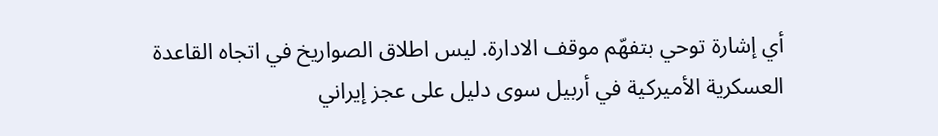أي إشارة توحي بتفهّم موقف الادارة. ليس اطلاق الصواريخ في اتجاه القاعدة العسكرية الأميركية في أربيل سوى دليل على عجز إيراني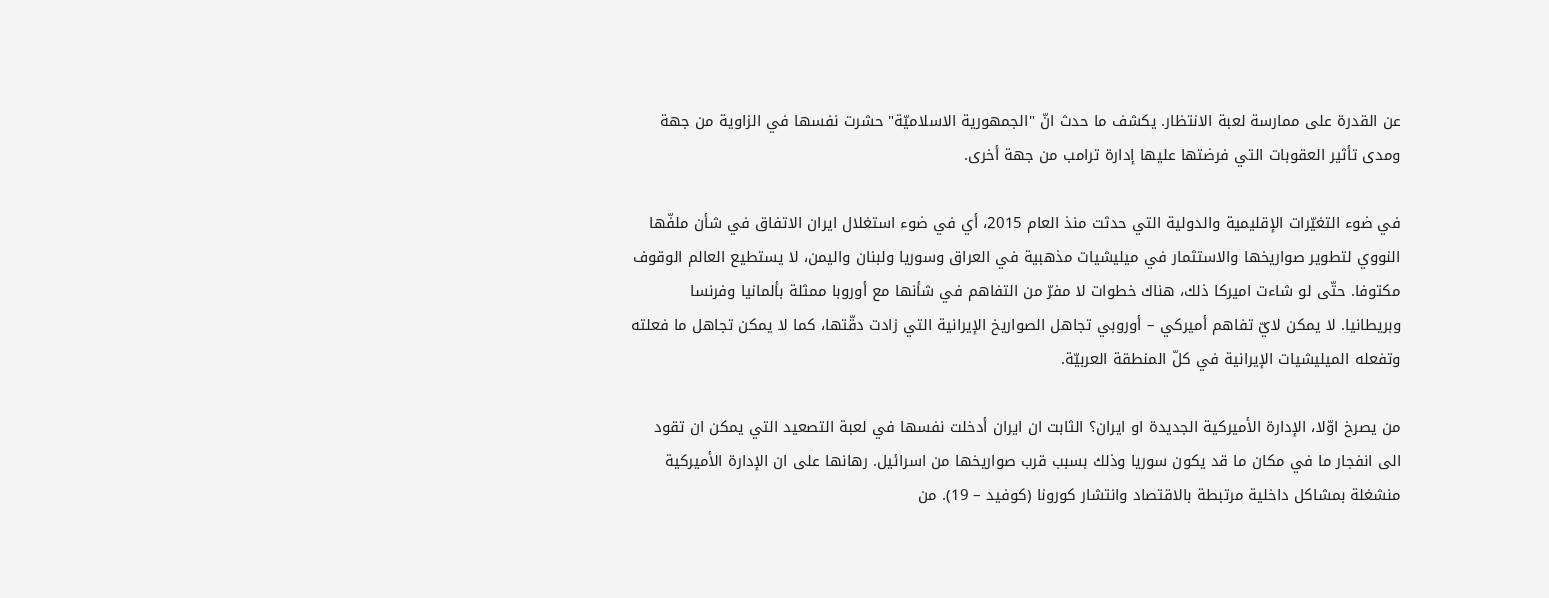عن القدرة على ممارسة لعبة الانتظار. يكشف ما حدث انّ "الجمهورية الاسلاميّة" حشرت نفسها في الزاوية من جهة ومدى تأثير العقوبات التي فرضتها عليها إدارة ترامب من جهة أخرى.

في ضوء التغيّرات الإقليمية والدولية التي حدثت منذ العام 2015، أي في ضوء استغلال ايران الاتفاق في شأن ملفّها النووي لتطوير صواريخها والاستثمار في ميليشيات مذهبية في العراق وسوريا ولبنان واليمن، لا يستطيع العالم الوقوف مكتوفا. حتّى لو شاءت اميركا ذلك، هناك خطوات لا مفرّ من التفاهم في شأنها مع أوروبا ممثلة بألمانيا وفرنسا وبريطانيا. لا يمكن لايّ تفاهم أميركي – أوروبي تجاهل الصواريخ الإيرانية التي زادت دقّتها، كما لا يمكن تجاهل ما فعلته وتفعله الميليشيات الإيرانية في كلّ المنطقة العربيّة.

من يصرخ اوّلا، الإدارة الأميركية الجديدة او ايران؟ الثابت ان ايران أدخلت نفسها في لعبة التصعيد التي يمكن ان تقود الى انفجار ما في مكان ما قد يكون سوريا وذلك بسبب قرب صواريخها من اسرائيل. رهانها على ان الإدارة الأميركية منشغلة بمشاكل داخلية مرتبطة بالاقتصاد وانتشار كورونا (كوفيد – 19). من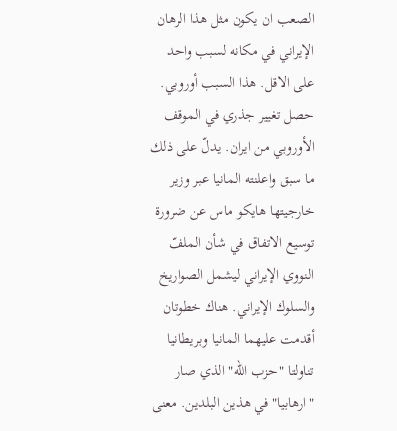الصعب ان يكون مثل هذا الرهان الإيراني في مكانه لسبب واحد على الاقل. هذا السبب أوروبي. حصل تغيير جذري في الموقف الأوروبي من ايران. يدلّ على ذلك ما سبق واعلنته المانيا عبر وزير خارجيتها هايكو ماس عن ضرورة توسيع الاتفاق في شأن الملفّ النووي الإيراني ليشمل الصواريخ والسلوك الإيراني. هناك خطوتان أقدمت عليهما المانيا وبريطانيا تناولتا "حزب الله" الذي صار "ارهابيا" في هذين البلدين. معنى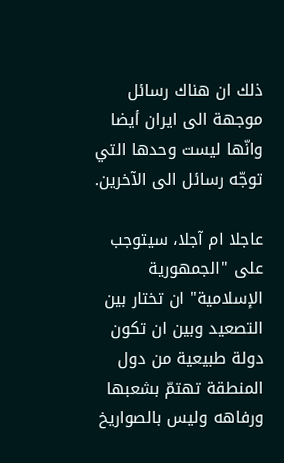ذلك ان هناك رسائل موجهة الى ايران أيضا وانّها ليست وحدها التي توجّه رسائل الى الآخرين.

عاجلا ام آجلا، سيتوجب على "الجمهورية الإسلامية" ان تختار بين التصعيد وبين ان تكون دولة طبيعية من دول المنطقة تهتمّ بشعبها ورفاهه وليس بالصواريخ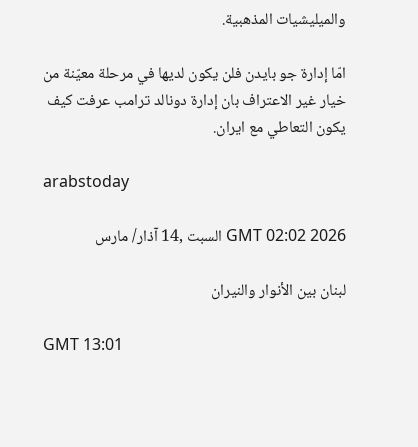والميليشيات المذهبية.

امّا إدارة جو بايدن فلن يكون لديها في مرحلة معيّنة من خيار غير الاعتراف بان إدارة دونالد ترامب عرفت كيف يكون التعاطي مع ايران.

arabstoday

GMT 02:02 2026 السبت ,14 آذار/ مارس

لبنان بين الأنوار والنيران

GMT 13:01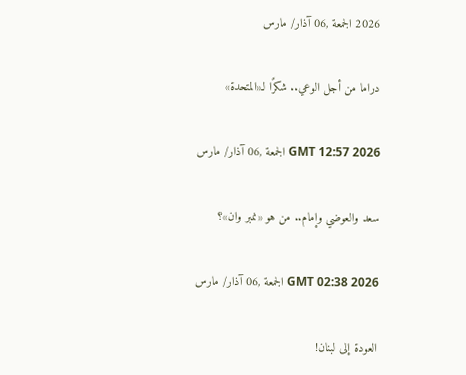2026 الجمعة ,06 آذار/ مارس

دراما من أجل الوعي.. شكرًا لـ«المتحدة»

GMT 12:57 2026 الجمعة ,06 آذار/ مارس

سعد والعوضي وإمام.. من هو «نمبر وان»؟

GMT 02:38 2026 الجمعة ,06 آذار/ مارس

العودة إلى لبنان!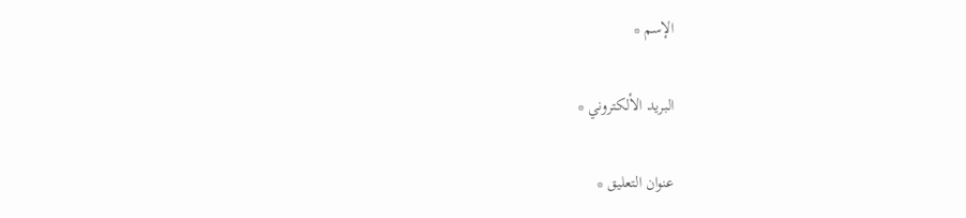الإسم *

البريد الألكتروني *

عنوان التعليق *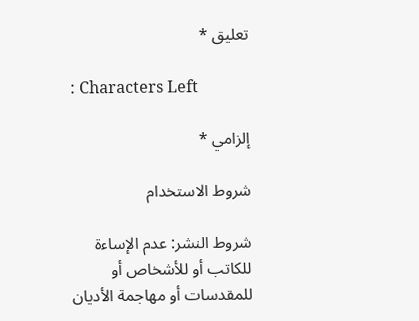تعليق *

: Characters Left

إلزامي *

شروط الاستخدام

شروط النشر: عدم الإساءة للكاتب أو للأشخاص أو للمقدسات أو مهاجمة الأديان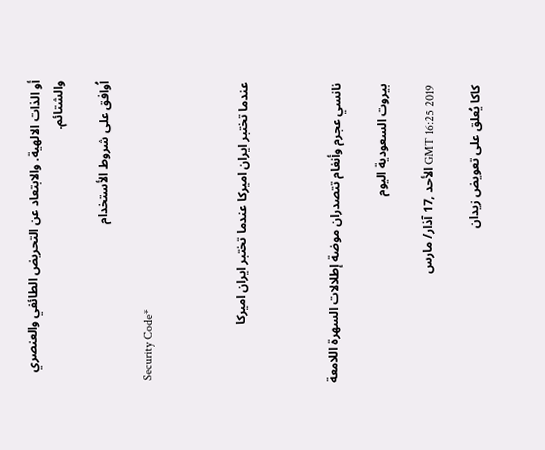أو الذات الالهية. والابتعاد عن التحريض الطائفي والعنصري والشتائم.

اُوافق على شروط الأستخدام

Security Code*



عندما تختبر ايران اميركا عندما تختبر ايران اميركا



نانسي عجرم وأنغام تتصدران موضة إطلالات السهرة اللامعة

بيروت السعودية اليوم

GMT 16:25 2019 الأحد ,17 آذار/ مارس

كاكا يُعلق على تعويض زيدان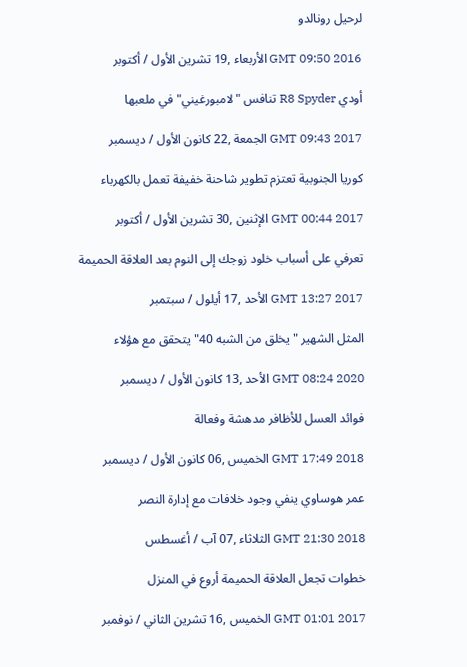لرحيل رونالدو

GMT 09:50 2016 الأربعاء ,19 تشرين الأول / أكتوبر

أودي R8 Spyder تنافس "لامبورغيني" في ملعبها

GMT 09:43 2017 الجمعة ,22 كانون الأول / ديسمبر

كوريا الجنوبية تعتزم تطوير شاحنة خفيفة تعمل بالكهرباء

GMT 00:44 2017 الإثنين ,30 تشرين الأول / أكتوبر

تعرفي على أسباب خلود زوجك إلى النوم بعد العلاقة الحميمة

GMT 13:27 2017 الأحد ,17 أيلول / سبتمبر

المثل الشهير "يخلق من الشبه 40" يتحقق مع هؤلاء

GMT 08:24 2020 الأحد ,13 كانون الأول / ديسمبر

فوائد العسل للأظافر مدهشة وفعالة

GMT 17:49 2018 الخميس ,06 كانون الأول / ديسمبر

عمر هوساوي ينفي وجود خلافات مع إدارة النصر

GMT 21:30 2018 الثلاثاء ,07 آب / أغسطس

خطوات تجعل العلاقة الحميمة أروع في المنزل

GMT 01:01 2017 الخميس ,16 تشرين الثاني / نوفمبر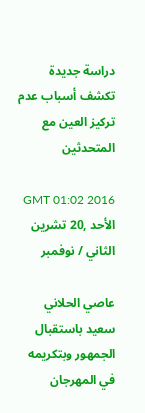دراسة جديدة تكشف أسباب عدم تركيز العين مع المتحدثين

GMT 01:02 2016 الأحد ,20 تشرين الثاني / نوفمبر

عاصي الحلاني سعيد باستقبال الجمهور وبتكريمه في المهرجان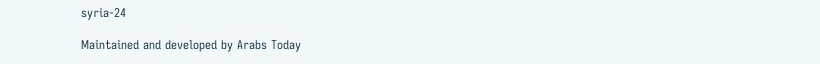syria-24

Maintained and developed by Arabs Today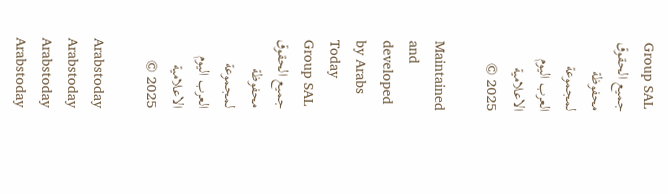Group SAL
جميع الحقوق محفوظة لمجموعة العرب اليوم الاعلامية 2025 ©

Maintained and developed by Arabs Today Group SAL
جميع الحقوق محفوظة لمجموعة العرب اليوم الاعلامية 2025 ©

Arabstoday Arabstoday Arabstoday Arabstoday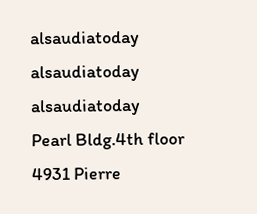alsaudiatoday alsaudiatoday alsaudiatoday
Pearl Bldg.4th floor 4931 Pierre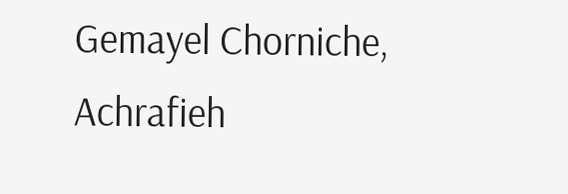Gemayel Chorniche, Achrafieh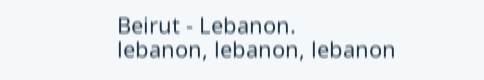Beirut - Lebanon.
lebanon, lebanon, lebanon